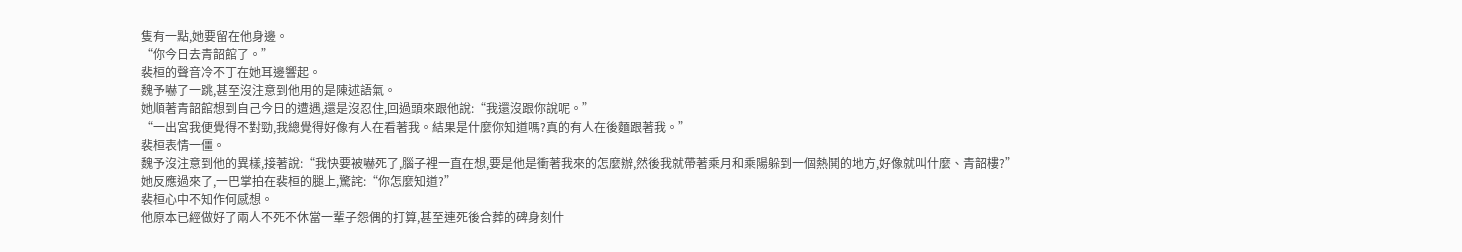隻有一點,她要留在他身邊。
“你今日去青韶館了。”
裴桓的聲音冷不丁在她耳邊響起。
魏予嚇了一跳,甚至沒注意到他用的是陳述語氣。
她順著青韶館想到自己今日的遭遇,還是沒忍住,回過頭來跟他說:“我還沒跟你說呢。”
“一出宮我便覺得不對勁,我總覺得好像有人在看著我。結果是什麼你知道嗎?真的有人在後麵跟著我。”
裴桓表情一僵。
魏予沒注意到他的異樣,接著說:“我快要被嚇死了,腦子裡一直在想,要是他是衝著我來的怎麼辦,然後我就帶著乘月和乘陽躲到一個熱鬨的地方,好像就叫什麼、青韶樓?”
她反應過來了,一巴掌拍在裴桓的腿上,驚詫:“你怎麼知道?”
裴桓心中不知作何感想。
他原本已經做好了兩人不死不休當一輩子怨偶的打算,甚至連死後合葬的碑身刻什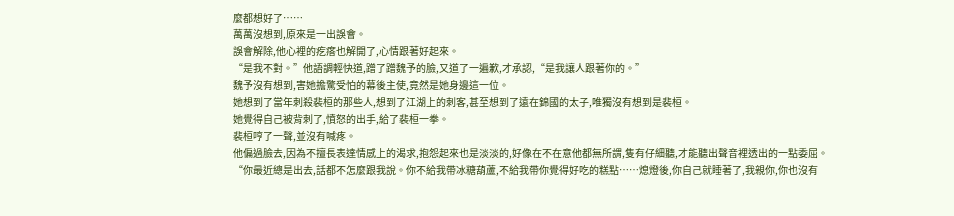麼都想好了……
萬萬沒想到,原來是一出誤會。
誤會解除,他心裡的疙瘩也解開了,心情跟著好起來。
“是我不對。”他語調輕快道,蹭了蹭魏予的臉,又道了一遍歉,才承認,“是我讓人跟著你的。”
魏予沒有想到,害她擔驚受怕的幕後主使,竟然是她身邊這一位。
她想到了當年刺殺裴桓的那些人,想到了江湖上的刺客,甚至想到了遠在錦國的太子,唯獨沒有想到是裴桓。
她覺得自己被背刺了,憤怒的出手,給了裴桓一拳。
裴桓哼了一聲,並沒有喊疼。
他偏過臉去,因為不擅長表達情感上的渴求,抱怨起來也是淡淡的,好像在不在意他都無所謂,隻有仔細聽,才能聽出聲音裡透出的一點委屈。
“你最近總是出去,話都不怎麼跟我說。你不給我帶冰糖葫蘆,不給我帶你覺得好吃的糕點……熄燈後,你自己就睡著了,我親你,你也沒有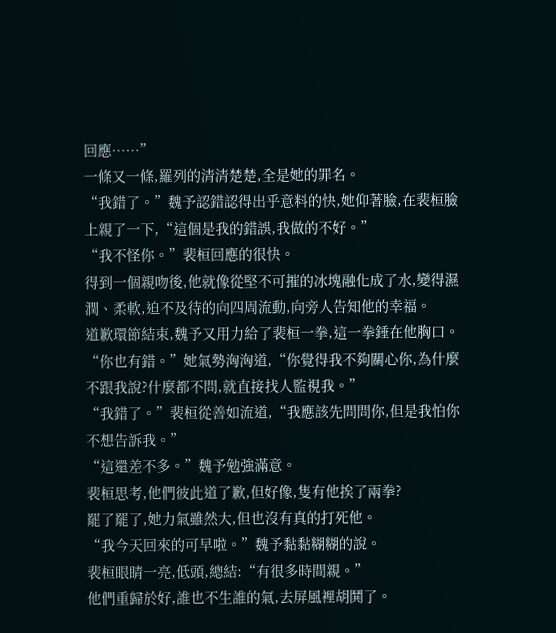回應……”
一條又一條,羅列的清清楚楚,全是她的罪名。
“我錯了。”魏予認錯認得出乎意料的快,她仰著臉,在裴桓臉上親了一下,“這個是我的錯誤,我做的不好。”
“我不怪你。”裴桓回應的很快。
得到一個親吻後,他就像從堅不可摧的冰塊融化成了水,變得濕潤、柔軟,迫不及待的向四周流動,向旁人告知他的幸福。
道歉環節結束,魏予又用力給了裴桓一拳,這一拳錘在他胸口。
“你也有錯。”她氣勢洶洶道,“你覺得我不夠關心你,為什麼不跟我說?什麼都不問,就直接找人監視我。”
“我錯了。”裴桓從善如流道,“我應該先問問你,但是我怕你不想告訴我。”
“這還差不多。”魏予勉強滿意。
裴桓思考,他們彼此道了歉,但好像,隻有他挨了兩拳?
罷了罷了,她力氣雖然大,但也沒有真的打死他。
“我今天回來的可早啦。”魏予黏黏糊糊的說。
裴桓眼睛一亮,低頭,總結:“有很多時間親。”
他們重歸於好,誰也不生誰的氣,去屏風裡胡鬨了。